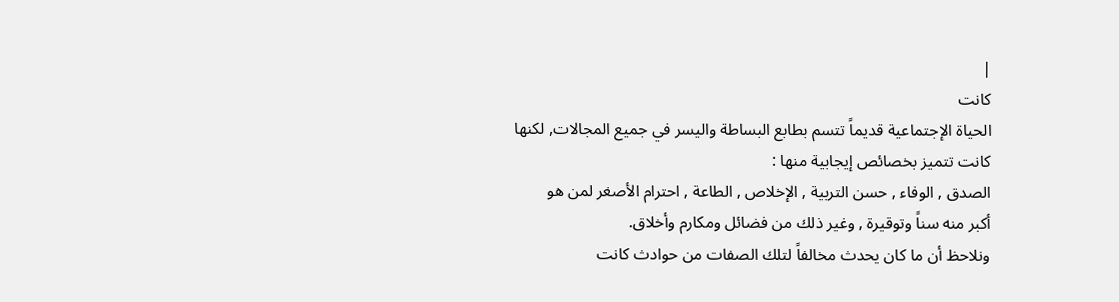|
كانت
الحياة الإجتماعية قديماً تتسم بطابع البساطة واليسر في جميع المجالات, لكنها
كانت تتميز بخصائص إيجابية منها :
الصدق , الوفاء , حسن التربية , الإخلاص , الطاعة , احترام الأصغر لمن هو
أكبر منه سناً وتوقيرة , وغير ذلك من فضائل ومكارم وأخلاق.
ونلاحظ أن ما كان يحدث مخالفاً لتلك الصفات من حوادث كانت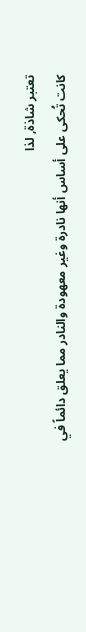تعتبر شاذة, لذا
كانت تُحكى على أساس أنها نادرة وغير معهودة والنادر مما يعلق دائماً في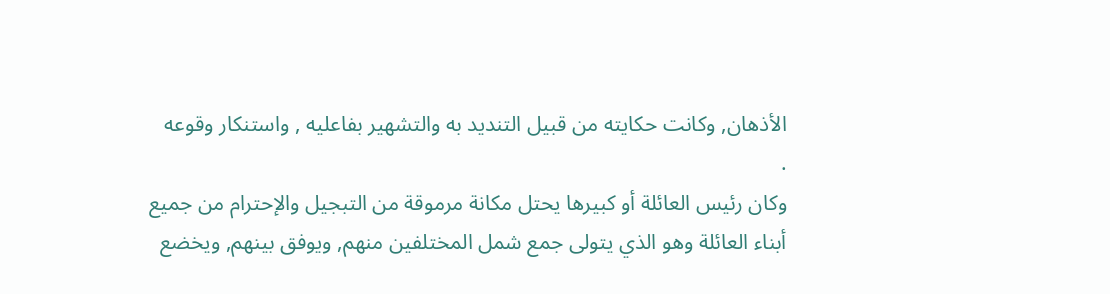الأذهان, وكانت حكايته من قبيل التنديد به والتشهير بفاعليه , واستنكار وقوعه
.
وكان رئيس العائلة أو كبيرها يحتل مكانة مرموقة من التبجيل والإحترام من جميع
أبناء العائلة وهو الذي يتولى جمع شمل المختلفين منهم, ويوفق بينهم, ويخضع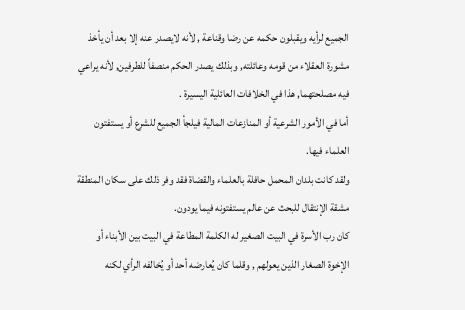الجميع لرأيه ويقبلون حكمه عن رضا وقناعة , لأنه لايصدر عنه إلا بعد أن يأخذ
مشورة العقلاء من قومه وعائلته, وبذلك يصدر الحكم منصفاً للطرفين, لأنه يراعي
فيه مصلحتهما, هذا في الخلافات العائلية اليسيرة .
أما في الأمور الشرعية أو المنازعات المالية فيلجأ الجميع للشرع أو يستفتون
العلماء فيها.
ولقد كانت بلدان المحمل حافلة بالعلماء والقضاة فقد وفر ذلك على سكان المنطقة
مشقة الإنتقال للبحث عن عالم يستفتونه فيما يودون.
كان رب الأسرة في البيت الصغير له الكلمة المطاعة في البيت بين الأبناء أو
الإخوة الصغار الذين يعولهم , وقلما كان يُعارضه أحد أو يُخالفه الرأي لكنه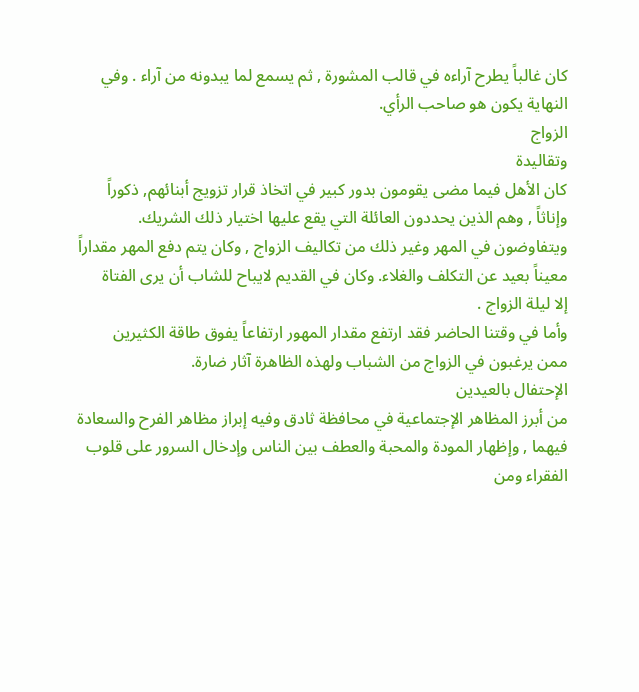كان غالباً يطرح آراءه في قالب المشورة , ثم يسمع لما يبدونه من آراء . وفي
النهاية يكون هو صاحب الرأي.
الزواج
وتقاليدة
كان الأهل فيما مضى يقومون بدور كبير في اتخاذ قرار تزويج أبنائهم, ذكوراً
وإناثاً , وهم الذين يحددون العائلة التي يقع عليها اختيار ذلك الشريك.
ويتفاوضون في المهر وغير ذلك من تكاليف الزواج , وكان يتم دفع المهر مقداراً
معيناً بعيد عن التكلف والغلاء. وكان في القديم لايباح للشاب أن يرى الفتاة
إلا ليلة الزواج .
وأما في وقتنا الحاضر فقد ارتفع مقدار المهور ارتفاعاً يفوق طاقة الكثيرين
ممن يرغبون في الزواج من الشباب ولهذه الظاهرة آثار ضارة.
الإحتفال بالعيدين
من أبرز المظاهر الإجتماعية في محافظة ثادق وفيه إبراز مظاهر الفرح والسعادة
فيهما , وإظهار المودة والمحبة والعطف بين الناس وإدخال السرور على قلوب
الفقراء ومن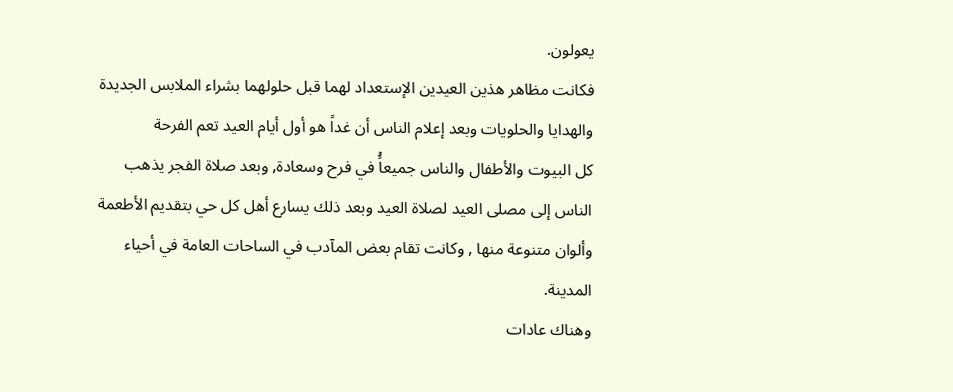يعولون.
فكانت مظاهر هذين العيدين الإستعداد لهما قبل حلولهما بشراء الملابس الجديدة
والهدايا والحلويات وبعد إعلام الناس أن غداً هو أول أيام العيد تعم الفرحة
كل البيوت والأطفال والناس جميعاًُ في فرح وسعادة, وبعد صلاة الفجر يذهب
الناس إلى مصلى العيد لصلاة العيد وبعد ذلك يسارع أهل كل حي بتقديم الأطعمة
وألوان متنوعة منها , وكانت تقام بعض المآدب في الساحات العامة في أحياء
المدينة.
وهناك عادات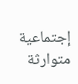إجتماعية متوارثة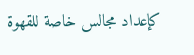كإعداد مجالس خاصة للقهوة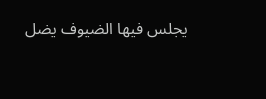يجلس فيها الضيوف يضل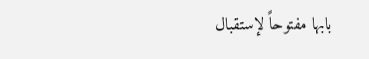بابها مفتوحاً لإستقبال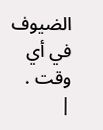الضيوف في أي وقت .
|